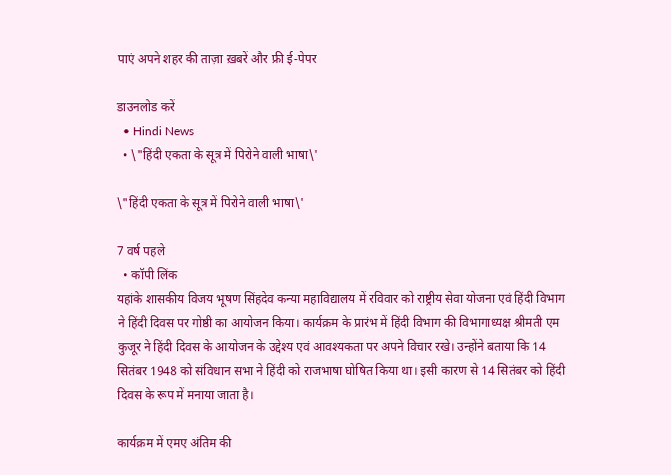पाएं अपने शहर की ताज़ा ख़बरें और फ्री ई-पेपर

डाउनलोड करें
  • Hindi News
  • \"हिंदी एकता के सूत्र में पिरोने वाली भाषा\'

\"हिंदी एकता के सूत्र में पिरोने वाली भाषा\'

7 वर्ष पहले
  • कॉपी लिंक
यहांके शासकीय विजय भूषण सिंहदेव कन्या महाविद्यालय में रविवार को राष्ट्रीय सेवा योजना एवं हिंदी विभाग ने हिंदी दिवस पर गोष्ठी का आयोजन किया। कार्यक्रम के प्रारंभ में हिंदी विभाग की विभागाध्यक्ष श्रीमती एम कुजूर ने हिंदी दिवस के आयोजन के उद्देश्य एवं आवश्यकता पर अपने विचार रखे। उन्होंने बताया कि 14 सितंबर 1948 को संविधान सभा ने हिंदी को राजभाषा घोषित किया था। इसी कारण से 14 सितंबर को हिंदी दिवस के रूप में मनाया जाता है।

कार्यक्रम में एमए अंतिम की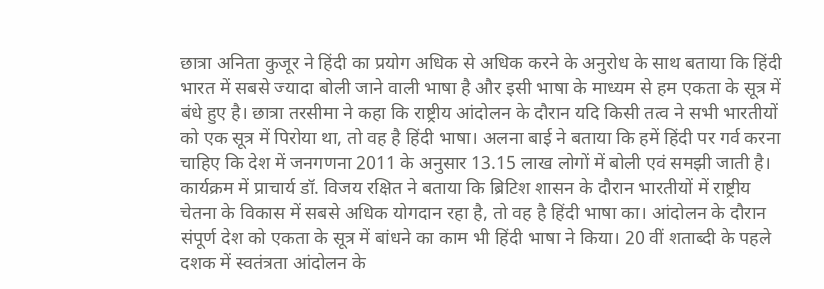छात्रा अनिता कुजूर ने हिंदी का प्रयोग अधिक से अधिक करने के अनुरोध के साथ बताया कि हिंदी भारत में सबसे ज्यादा बोली जाने वाली भाषा है और इसी भाषा के माध्यम से हम एकता के सूत्र में बंधे हुए है। छात्रा तरसीमा ने कहा कि राष्ट्रीय आंदोलन के दौरान यदि किसी तत्व ने सभी भारतीयों को एक सूत्र में पिरोया था, तो वह है हिंदी भाषा। अलना बाई ने बताया कि हमें हिंदी पर गर्व करना चाहिए कि देश में जनगणना 2011 के अनुसार 13.15 लाख लोगों में बोली एवं समझी जाती है। कार्यक्रम में प्राचार्य डॉ. विजय रक्षित ने बताया कि ब्रिटिश शासन के दौरान भारतीयों में राष्ट्रीय चेतना के विकास में सबसे अधिक योगदान रहा है, तो वह है हिंदी भाषा का। आंदोलन के दौरान संपूर्ण देश को एकता के सूत्र में बांधने का काम भी हिंदी भाषा ने किया। 20 वीं शताब्दी के पहले दशक में स्वतंत्रता आंदोलन के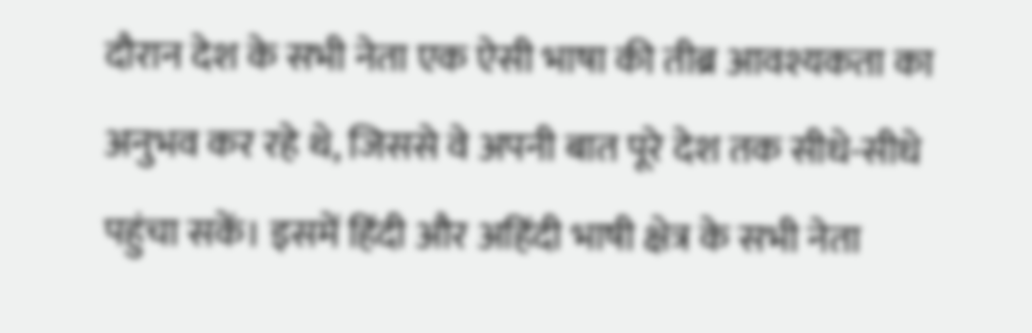दौरान देश के सभी नेता एक ऐसी भाषा की तीब्र आवश्यकता का अनुभव कर रहे थे, जिससे वे अपनी बात पूरे देश तक सीधे-सीधे पहुंचा सकें। इसमें हिंदी और अहिंदी भाषी क्षेत्र के सभी नेता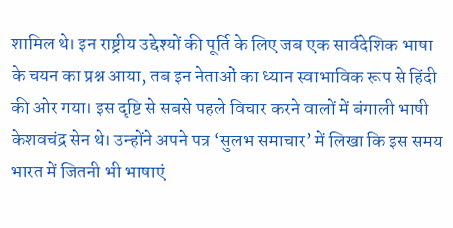शामिल थे। इन राष्ट्रीय उद्देश्यों की पूर्ति के लिए जब एक सार्वदेशिक भाषा के चयन का प्रश्न आया, तब इन नेताओं का ध्यान स्वाभाविक रूप से हिंदी की ओर गया। इस दृष्टि से सबसे पहले विचार करने वालों में बंगाली भाषी केशवचंद्र सेन थे। उन्होंने अपने पत्र ‘सुलभ समाचार’ में लिखा कि इस समय भारत में जितनी भी भाषाएं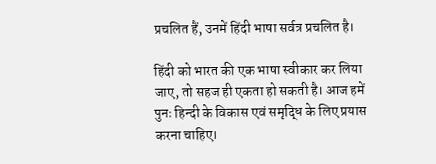प्रचलित हैं, उनमें हिंदी भाषा सर्वत्र प्रचलित है।

हिंदी को भारत की एक भाषा स्वीकार कर लिया जाए, तो सहज ही एकता हो सकती है। आज हमें पुनः हिन्दी के विकास एवं समृद्धि के लिए प्रयास करना चाहिए।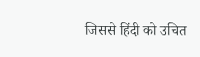जिससे हिंदी को उचित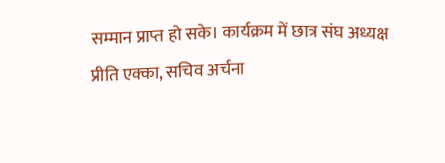सम्मान प्राप्त हो सके। कार्यक्रम में छात्र संघ अध्यक्ष प्रीति एक्का, सचिव अर्चना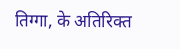तिग्गा, के अतिरिक्त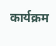कार्यक्रम